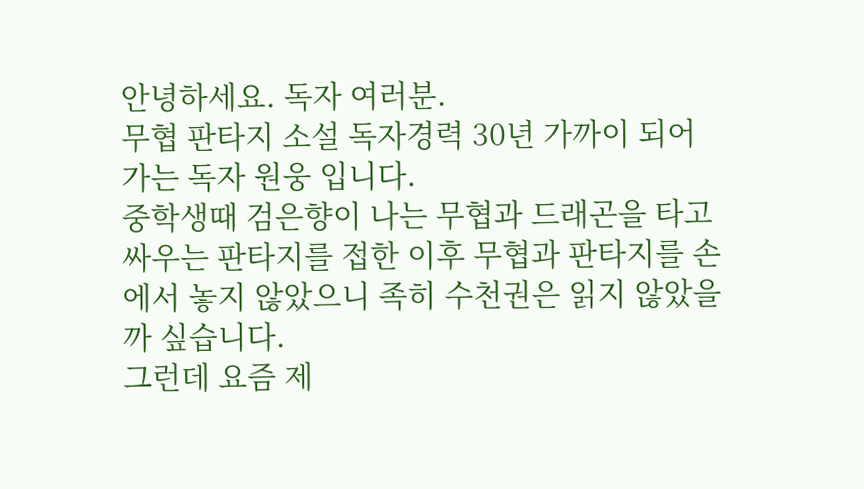안녕하세요. 독자 여러분.
무협 판타지 소설 독자경력 30년 가까이 되어 가는 독자 원웅 입니다.
중학생때 검은향이 나는 무협과 드래곤을 타고 싸우는 판타지를 접한 이후 무협과 판타지를 손에서 놓지 않았으니 족히 수천권은 읽지 않았을까 싶습니다.
그런데 요즘 제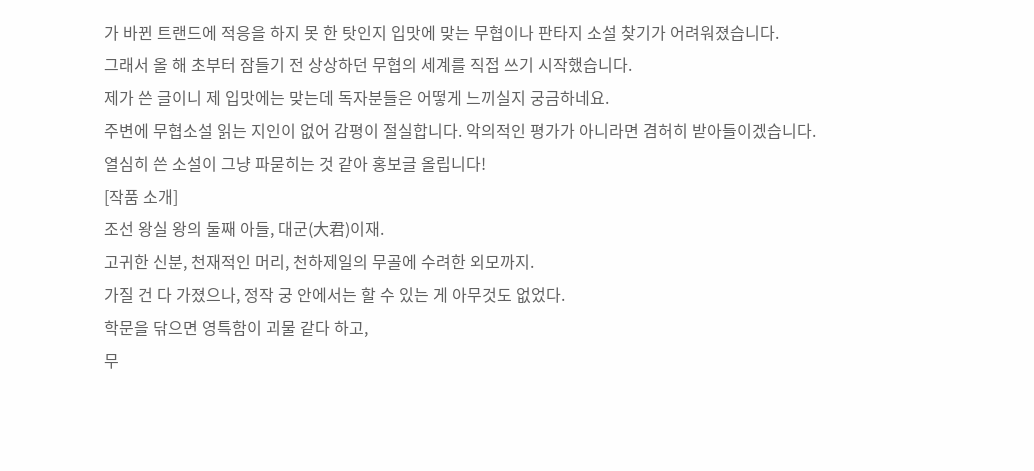가 바뀐 트랜드에 적응을 하지 못 한 탓인지 입맛에 맞는 무협이나 판타지 소설 찾기가 어려워졌습니다.
그래서 올 해 초부터 잠들기 전 상상하던 무협의 세계를 직접 쓰기 시작했습니다.
제가 쓴 글이니 제 입맛에는 맞는데 독자분들은 어떻게 느끼실지 궁금하네요.
주변에 무협소설 읽는 지인이 없어 감평이 절실합니다. 악의적인 평가가 아니라면 겸허히 받아들이겠습니다.
열심히 쓴 소설이 그냥 파묻히는 것 같아 홍보글 올립니다!
[작품 소개]
조선 왕실 왕의 둘째 아들, 대군(大君)이재.
고귀한 신분, 천재적인 머리, 천하제일의 무골에 수려한 외모까지.
가질 건 다 가졌으나, 정작 궁 안에서는 할 수 있는 게 아무것도 없었다.
학문을 닦으면 영특함이 괴물 같다 하고,
무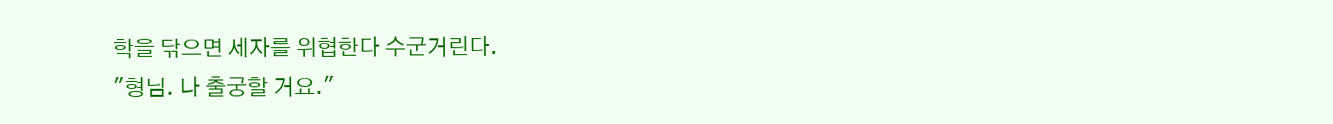학을 닦으면 세자를 위협한다 수군거린다.
"형님. 나 출궁할 거요."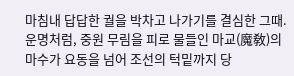마침내 답답한 궐을 박차고 나가기를 결심한 그때.
운명처럼, 중원 무림을 피로 물들인 마교(魔敎)의 마수가 요동을 넘어 조선의 턱밑까지 당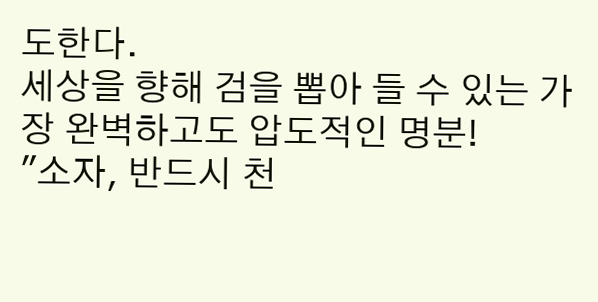도한다.
세상을 향해 검을 뽑아 들 수 있는 가장 완벽하고도 압도적인 명분!
"소자, 반드시 천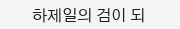하제일의 검이 되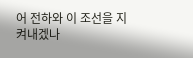어 전하와 이 조선을 지켜내겠나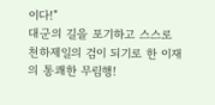이다!"
대군의 길을 포기하고 스스로 천하제일의 검이 되기로 한 이재의 통쾌한 무림행!